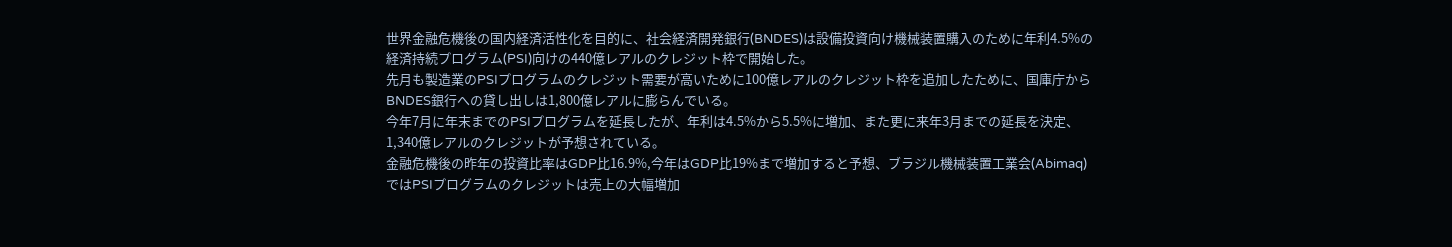世界金融危機後の国内経済活性化を目的に、社会経済開発銀行(BNDES)は設備投資向け機械装置購入のために年利4.5%の経済持続プログラム(PSI)向けの440億レアルのクレジット枠で開始した。
先月も製造業のPSIプログラムのクレジット需要が高いために100億レアルのクレジット枠を追加したために、国庫庁からBNDES銀行への貸し出しは1,800億レアルに膨らんでいる。
今年7月に年末までのPSIプログラムを延長したが、年利は4.5%から5.5%に増加、また更に来年3月までの延長を決定、1,340億レアルのクレジットが予想されている。
金融危機後の昨年の投資比率はGDP比16.9%,今年はGDP比19%まで増加すると予想、ブラジル機械装置工業会(Abimaq)ではPSIプログラムのクレジットは売上の大幅増加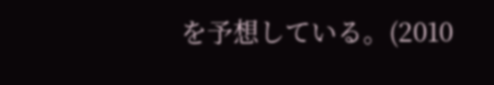を予想している。(2010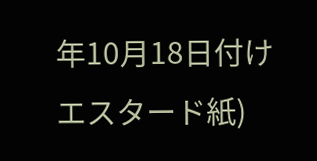年10月18日付けエスタード紙)